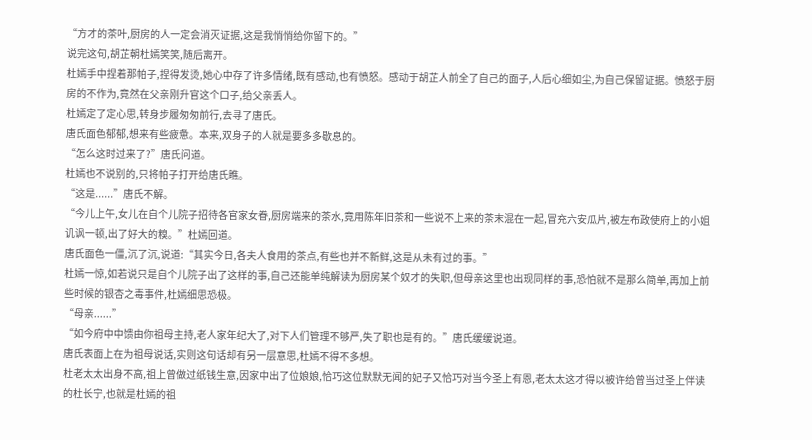“方才的茶叶,厨房的人一定会消灭证据,这是我悄悄给你留下的。”
说完这句,胡芷朝杜嫣笑笑,随后离开。
杜嫣手中捏着那帕子,捏得发烫,她心中存了许多情绪,既有感动,也有愤怒。感动于胡芷人前全了自己的面子,人后心细如尘,为自己保留证据。愤怒于厨房的不作为,竟然在父亲刚升官这个口子,给父亲丢人。
杜嫣定了定心思,转身步履匆匆前行,去寻了唐氏。
唐氏面色郁郁,想来有些疲惫。本来,双身子的人就是要多多歇息的。
“怎么这时过来了?”唐氏问道。
杜嫣也不说别的,只将帕子打开给唐氏瞧。
“这是......”唐氏不解。
“今儿上午,女儿在自个儿院子招待各官家女眷,厨房端来的茶水,竟用陈年旧茶和一些说不上来的茶末混在一起,冒充六安瓜片,被左布政使府上的小姐讥讽一顿,出了好大的糗。”杜嫣回道。
唐氏面色一僵,沉了沉,说道:“其实今日,各夫人食用的茶点,有些也并不新鲜,这是从未有过的事。”
杜嫣一惊,如若说只是自个儿院子出了这样的事,自己还能单纯解读为厨房某个奴才的失职,但母亲这里也出现同样的事,恐怕就不是那么简单,再加上前些时候的银杏之毒事件,杜嫣细思恐极。
“母亲......”
“如今府中中馈由你祖母主持,老人家年纪大了,对下人们管理不够严,失了职也是有的。”唐氏缓缓说道。
唐氏表面上在为祖母说话,实则这句话却有另一层意思,杜嫣不得不多想。
杜老太太出身不高,祖上曾做过纸钱生意,因家中出了位娘娘,恰巧这位默默无闻的妃子又恰巧对当今圣上有恩,老太太这才得以被许给曾当过圣上伴读的杜长宁,也就是杜嫣的祖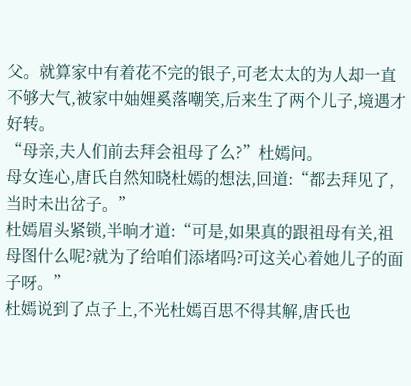父。就算家中有着花不完的银子,可老太太的为人却一直不够大气,被家中妯娌奚落嘲笑,后来生了两个儿子,境遇才好转。
“母亲,夫人们前去拜会祖母了么?”杜嫣问。
母女连心,唐氏自然知晓杜嫣的想法,回道:“都去拜见了,当时未出岔子。”
杜嫣眉头紧锁,半晌才道:“可是,如果真的跟祖母有关,祖母图什么呢?就为了给咱们添堵吗?可这关心着她儿子的面子呀。”
杜嫣说到了点子上,不光杜嫣百思不得其解,唐氏也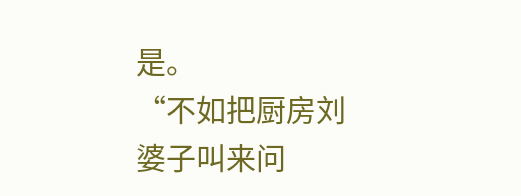是。
“不如把厨房刘婆子叫来问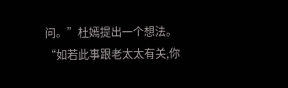问。”杜嫣提出一个想法。
“如若此事跟老太太有关,你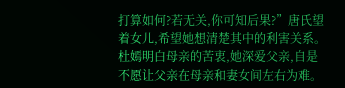打算如何?若无关,你可知后果?”唐氏望着女儿,希望她想清楚其中的利害关系。
杜嫣明白母亲的苦衷,她深爱父亲,自是不愿让父亲在母亲和妻女间左右为难。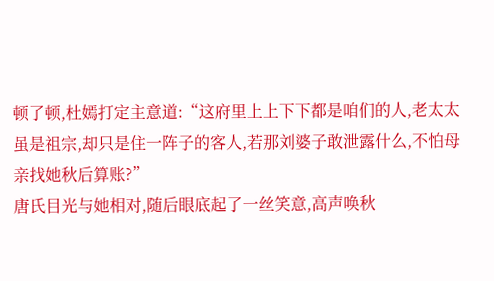顿了顿,杜嫣打定主意道:“这府里上上下下都是咱们的人,老太太虽是祖宗,却只是住一阵子的客人,若那刘婆子敢泄露什么,不怕母亲找她秋后算账?”
唐氏目光与她相对,随后眼底起了一丝笑意,高声唤秋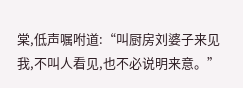棠,低声嘱咐道:“叫厨房刘婆子来见我,不叫人看见,也不必说明来意。”